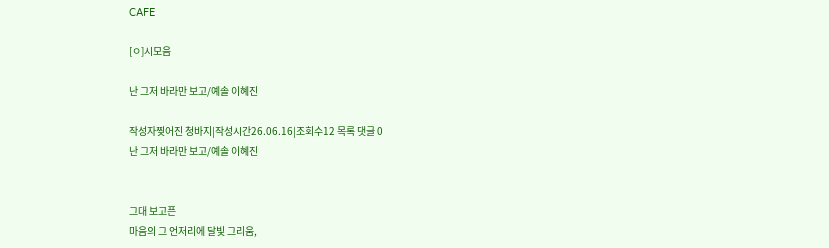CAFE

[ㅇ]시모음

난 그저 바라만 보고/예솔 이혜진

작성자찢어진 청바지|작성시간26.06.16|조회수12 목록 댓글 0
난 그저 바라만 보고/예솔 이혜진


그대 보고픈
마음의 그 언저리에 달빛 그리움,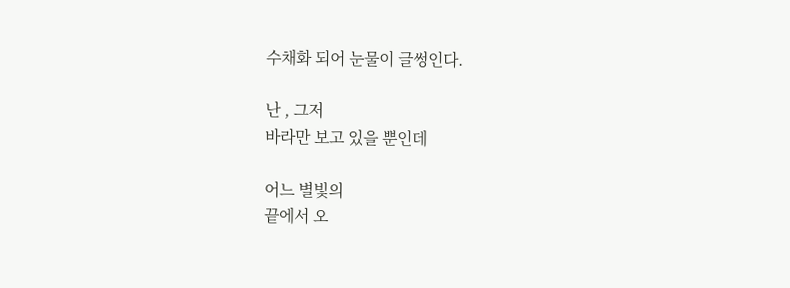수채화 되어 눈물이 글썽인다.

난 , 그저
바라만 보고 있을 뿐인데

어느 별빛의
끝에서 오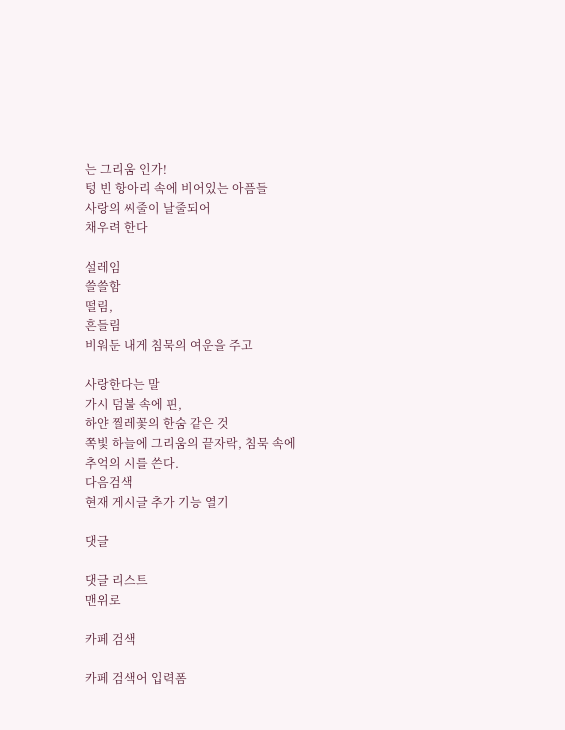는 그리움 인가!
텅 빈 항아리 속에 비어있는 아픔들
사랑의 씨줄이 날줄되어
채우려 한다

설레임
쓸쓸함
떨림,
흔들림
비워둔 내게 침묵의 여운을 주고

사랑한다는 말
가시 덤불 속에 핀,
하얀 찔레꽃의 한숨 같은 것
쪽빛 하늘에 그리움의 끝자락, 침묵 속에
추억의 시를 쓴다.
다음검색
현재 게시글 추가 기능 열기

댓글

댓글 리스트
맨위로

카페 검색

카페 검색어 입력폼